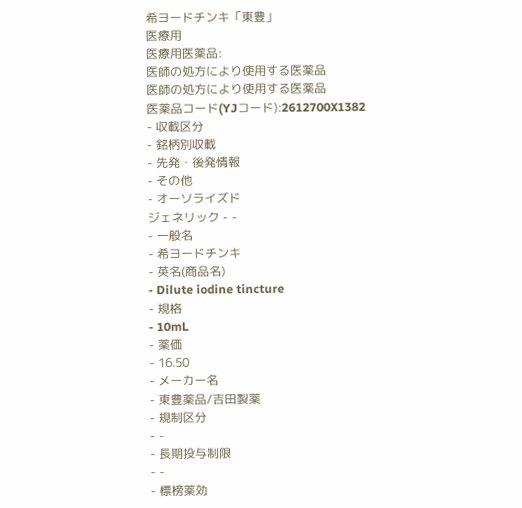希ヨードチンキ「東豊」
医療用
医療用医薬品:
医師の処方により使用する医薬品
医師の処方により使用する医薬品
医薬品コード(YJコード):2612700X1382
- 収載区分
- 銘柄別収載
- 先発・後発情報
- その他
- オーソライズド
ジェネリック - -
- 一般名
- 希ヨードチンキ
- 英名(商品名)
- Dilute iodine tincture
- 規格
- 10mL
- 薬価
- 16.50
- メーカー名
- 東豊薬品/吉田製薬
- 規制区分
- -
- 長期投与制限
- -
- 標榜薬効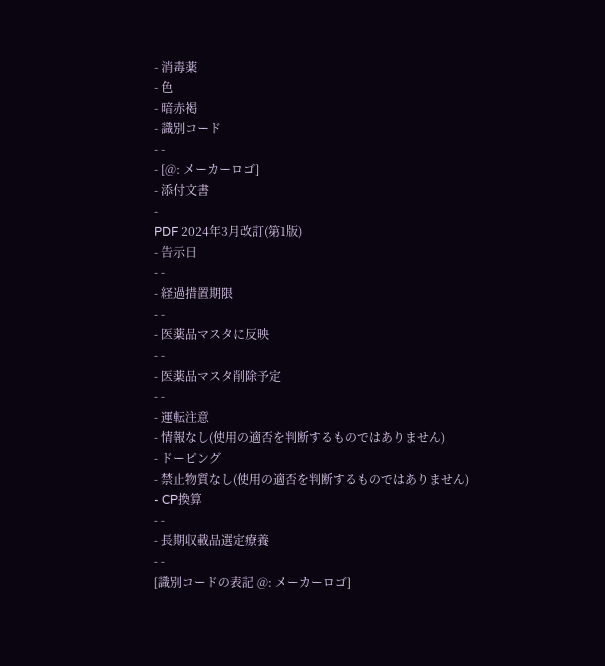- 消毒薬
- 色
- 暗赤褐
- 識別コード
- -
- [@: メーカーロゴ]
- 添付文書
-
PDF 2024年3月改訂(第1版)
- 告示日
- -
- 経過措置期限
- -
- 医薬品マスタに反映
- -
- 医薬品マスタ削除予定
- -
- 運転注意
- 情報なし(使用の適否を判断するものではありません)
- ドーピング
- 禁止物質なし(使用の適否を判断するものではありません)
- CP換算
- -
- 長期収載品選定療養
- -
[識別コードの表記 @: メーカーロゴ]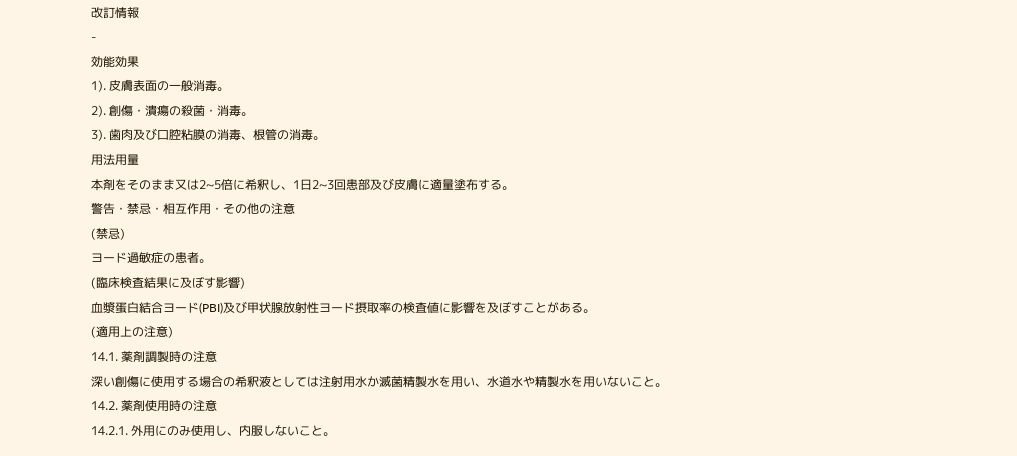改訂情報
-
効能効果
1). 皮膚表面の一般消毒。
2). 創傷・潰瘍の殺菌・消毒。
3). 歯肉及び口腔粘膜の消毒、根管の消毒。
用法用量
本剤をそのまま又は2~5倍に希釈し、1日2~3回患部及び皮膚に適量塗布する。
警告・禁忌・相互作用・その他の注意
(禁忌)
ヨード過敏症の患者。
(臨床検査結果に及ぼす影響)
血漿蛋白結合ヨード(PBI)及び甲状腺放射性ヨード摂取率の検査値に影響を及ぼすことがある。
(適用上の注意)
14.1. 薬剤調製時の注意
深い創傷に使用する場合の希釈液としては注射用水か滅菌精製水を用い、水道水や精製水を用いないこと。
14.2. 薬剤使用時の注意
14.2.1. 外用にのみ使用し、内服しないこと。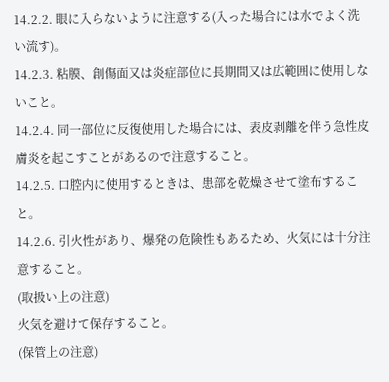14.2.2. 眼に入らないように注意する(入った場合には水でよく洗い流す)。
14.2.3. 粘膜、創傷面又は炎症部位に長期間又は広範囲に使用しないこと。
14.2.4. 同一部位に反復使用した場合には、表皮剥離を伴う急性皮膚炎を起こすことがあるので注意すること。
14.2.5. 口腔内に使用するときは、患部を乾燥させて塗布すること。
14.2.6. 引火性があり、爆発の危険性もあるため、火気には十分注意すること。
(取扱い上の注意)
火気を避けて保存すること。
(保管上の注意)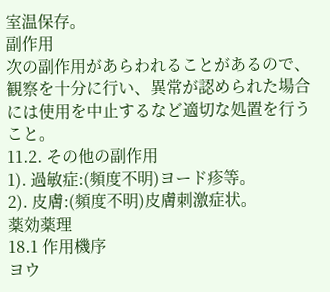室温保存。
副作用
次の副作用があらわれることがあるので、観察を十分に行い、異常が認められた場合には使用を中止するなど適切な処置を行うこと。
11.2. その他の副作用
1). 過敏症:(頻度不明)ヨード疹等。
2). 皮膚:(頻度不明)皮膚刺激症状。
薬効薬理
18.1 作用機序
ヨウ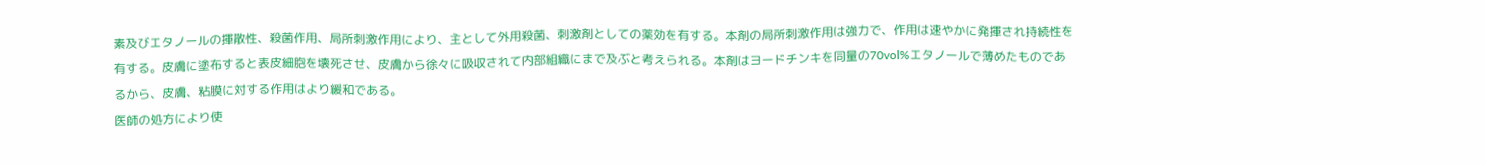素及びエタノールの揮散性、殺菌作用、局所刺激作用により、主として外用殺菌、刺激剤としての薬効を有する。本剤の局所刺激作用は強力で、作用は速やかに発揮され持続性を有する。皮膚に塗布すると表皮細胞を壊死させ、皮膚から徐々に吸収されて内部組織にまで及ぶと考えられる。本剤はヨードチンキを同量の70vol%エタノールで薄めたものであるから、皮膚、粘膜に対する作用はより緩和である。
医師の処方により使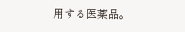用する医薬品。